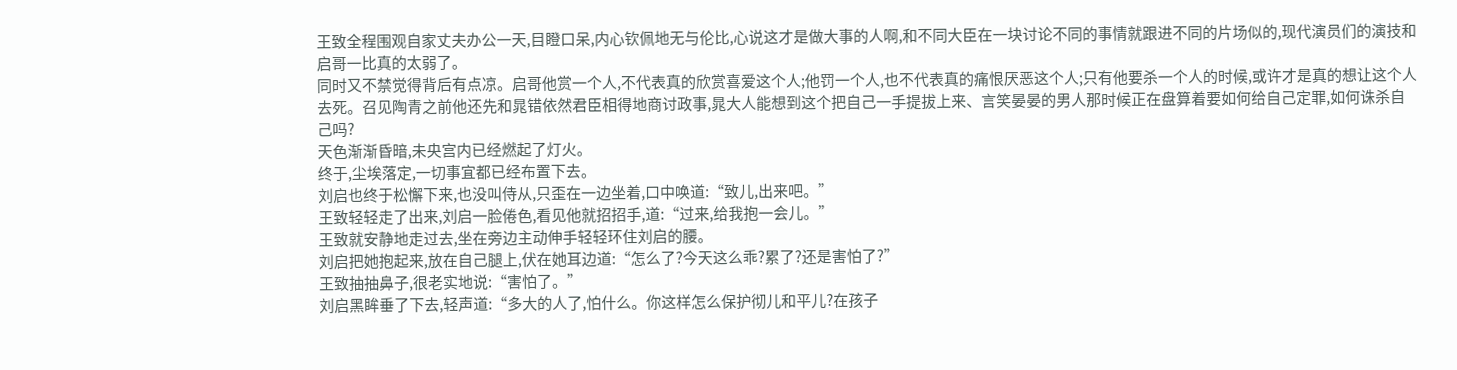王致全程围观自家丈夫办公一天,目瞪口呆,内心钦佩地无与伦比,心说这才是做大事的人啊,和不同大臣在一块讨论不同的事情就跟进不同的片场似的,现代演员们的演技和启哥一比真的太弱了。
同时又不禁觉得背后有点凉。启哥他赏一个人,不代表真的欣赏喜爱这个人;他罚一个人,也不代表真的痛恨厌恶这个人;只有他要杀一个人的时候,或许才是真的想让这个人去死。召见陶青之前他还先和晁错依然君臣相得地商讨政事,晁大人能想到这个把自己一手提拔上来、言笑晏晏的男人那时候正在盘算着要如何给自己定罪,如何诛杀自己吗?
天色渐渐昏暗,未央宫内已经燃起了灯火。
终于,尘埃落定,一切事宜都已经布置下去。
刘启也终于松懈下来,也没叫侍从,只歪在一边坐着,口中唤道:“致儿,出来吧。”
王致轻轻走了出来,刘启一脸倦色,看见他就招招手,道:“过来,给我抱一会儿。”
王致就安静地走过去,坐在旁边主动伸手轻轻环住刘启的腰。
刘启把她抱起来,放在自己腿上,伏在她耳边道:“怎么了?今天这么乖?累了?还是害怕了?”
王致抽抽鼻子,很老实地说:“害怕了。”
刘启黑眸垂了下去,轻声道:“多大的人了,怕什么。你这样怎么保护彻儿和平儿?在孩子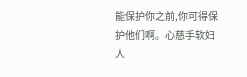能保护你之前,你可得保护他们啊。心慈手软妇人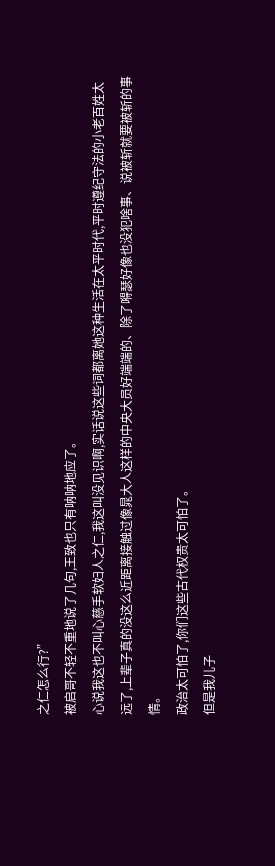之仁怎么行?”
被启哥不轻不重地说了几句,王致也只有呐呐地应了。
心说我这也不叫心慈手软妇人之仁,我这叫没见识啊,实话说这些词都离她这种生活在太平时代,平时遵纪守法的小老百姓太远了,上辈子真的没这么近距离接触过像晁大人这样的中央大员好端端的、除了嘚瑟好像也没犯啥事、说被斩就要被斩的事情。
政治太可怕了,你们这些古代权贵太可怕了。
但是我儿子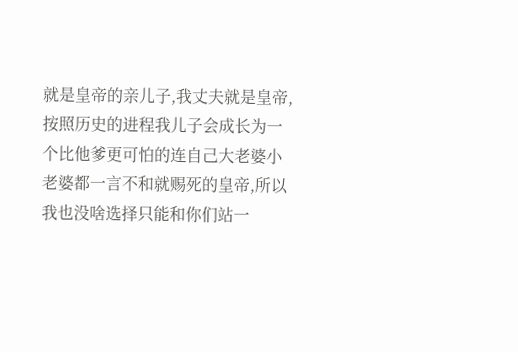就是皇帝的亲儿子,我丈夫就是皇帝,按照历史的进程我儿子会成长为一个比他爹更可怕的连自己大老婆小老婆都一言不和就赐死的皇帝,所以我也没啥选择只能和你们站一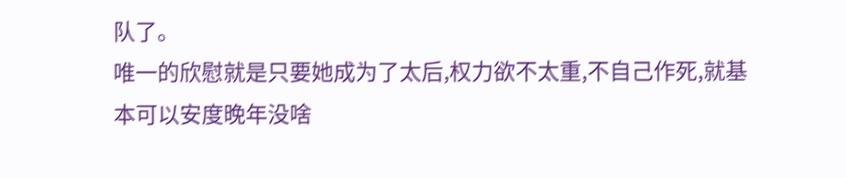队了。
唯一的欣慰就是只要她成为了太后,权力欲不太重,不自己作死,就基本可以安度晚年没啥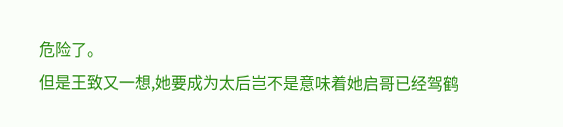危险了。
但是王致又一想,她要成为太后岂不是意味着她启哥已经驾鹤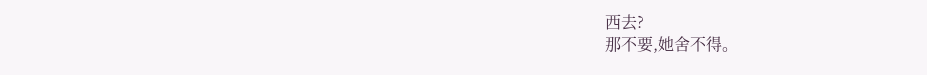西去?
那不要,她舍不得。